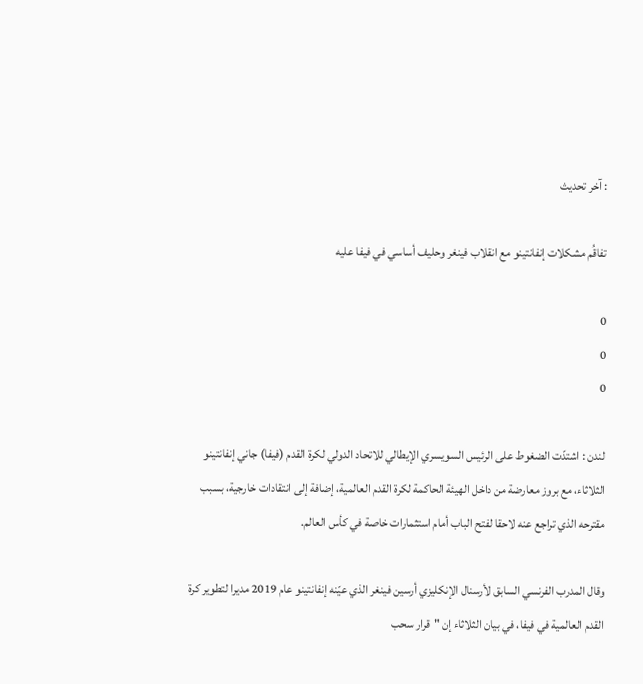: آخر تحديث

تفاقُم مشكلات إنفانتينو مع انقلاب فينغر وحليف أساسي في فيفا عليه

0
0
0

لندن : اشتدّت الضغوط على الرئيس السويسري الإيطالي للاتحاد الدولي لكرة القدم (فيفا) جاني إنفانتينو الثلاثاء، مع بروز معارضة من داخل الهيئة الحاكمة لكرة القدم العالمية، إضافة إلى انتقادات خارجية، بسبب مقترحه الذي تراجع عنه لاحقا لفتح الباب أمام استثمارات خاصة في كأس العالم.

وقال المدرب الفرنسي السابق لأرسنال الإنكليزي أرسين فينغر الذي عيّنه إنفانتينو عام 2019 مديرا لتطوير كرة القدم العالمية في فيفا، في بيان الثلاثاء إن "قرار سحب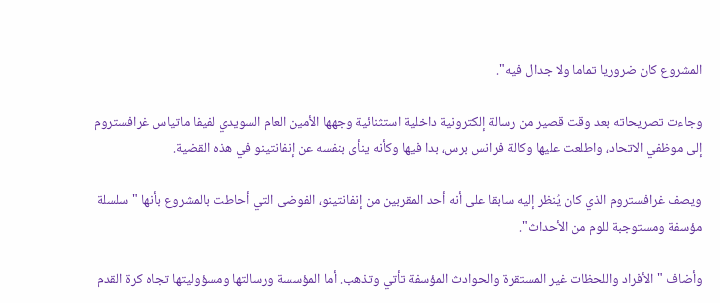المشروع كان ضروريا تماما ولا جدال فيه".

وجاءت تصريحاته بعد وقت قصير من رسالة إلكترونية داخلية استثنائية وجهها الأمين العام السويدي لفيفا ماتياس غرافستروم إلى موظفي الاتحاد، واطلعت عليها وكالة فرانس برس، بدا فيها وكأنه ينأى بنفسه عن إنفانتينو في هذه القضية.

ويصف غرافستروم الذي كان يُنظر إليه سابقا على أنه أحد المقربين من إنفانتينو، الفوضى التي أحاطت بالمشروع بأنها "سلسلة مؤسفة ومستوجبة للوم من الأحداث".

وأضاف "الأفراد واللحظات غير المستقرة والحوادث المؤسفة تأتي وتذهب. أما المؤسسة ورسالتها ومسؤوليتها تجاه كرة القدم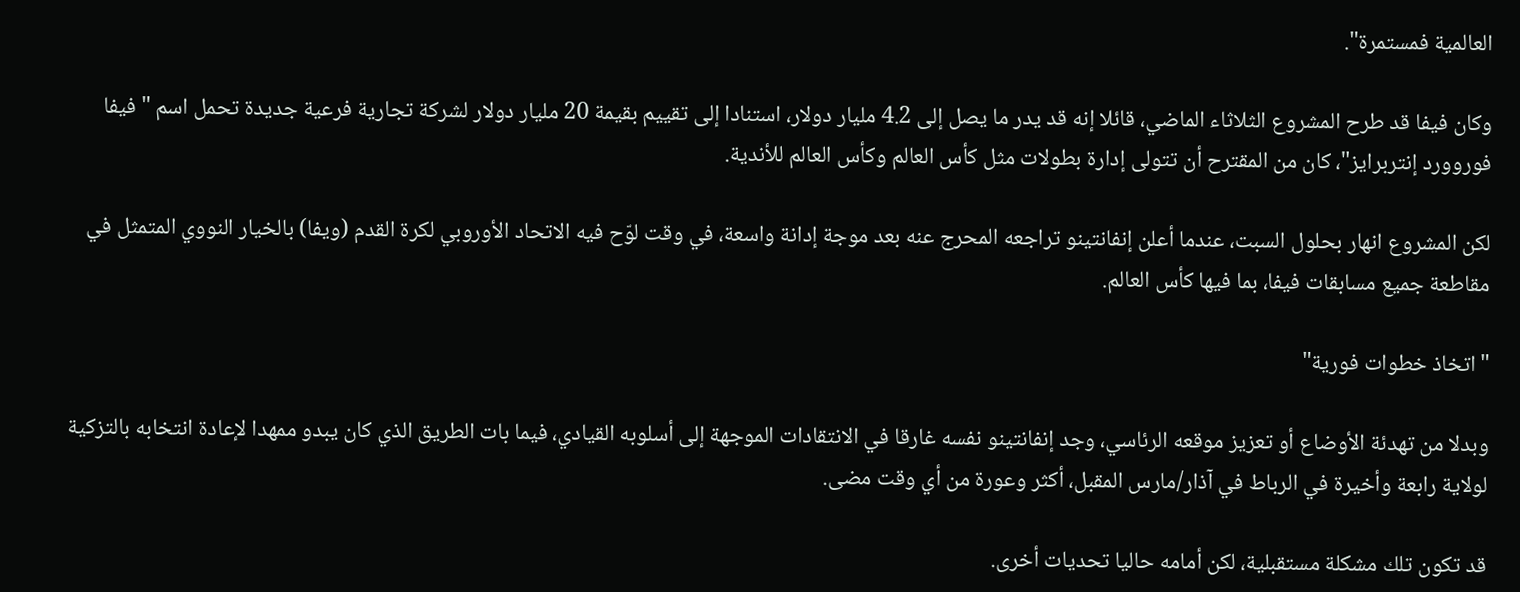العالمية فمستمرة".

وكان فيفا قد طرح المشروع الثلاثاء الماضي، قائلا إنه قد يدر ما يصل إلى 4.2 مليار دولار، استنادا إلى تقييم بقيمة 20 مليار دولار لشركة تجارية فرعية جديدة تحمل اسم "فيفا فوروورد إنتربرايز"، كان من المقترح أن تتولى إدارة بطولات مثل كأس العالم وكأس العالم للأندية.

لكن المشروع انهار بحلول السبت، عندما أعلن إنفانتينو تراجعه المحرج عنه بعد موجة إدانة واسعة، في وقت لوّح فيه الاتحاد الأوروبي لكرة القدم (ويفا) بالخيار النووي المتمثل في مقاطعة جميع مسابقات فيفا، بما فيها كأس العالم.

"اتخاذ خطوات فورية"

وبدلا من تهدئة الأوضاع أو تعزيز موقعه الرئاسي، وجد إنفانتينو نفسه غارقا في الانتقادات الموجهة إلى أسلوبه القيادي، فيما بات الطريق الذي كان يبدو ممهدا لإعادة انتخابه بالتزكية لولاية رابعة وأخيرة في الرباط في آذار/مارس المقبل، أكثر وعورة من أي وقت مضى.

قد تكون تلك مشكلة مستقبلية، لكن أمامه حاليا تحديات أخرى.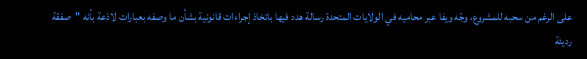على الرغم من سحبه للمشروع، وجّه ويفا عبر محاميه في الولايات المتحدة رسالة هدد فيها باتخاذ إجراءات قانونية بشأن ما وصفه بعبارات لاذعة بأنه "صفقة رديئة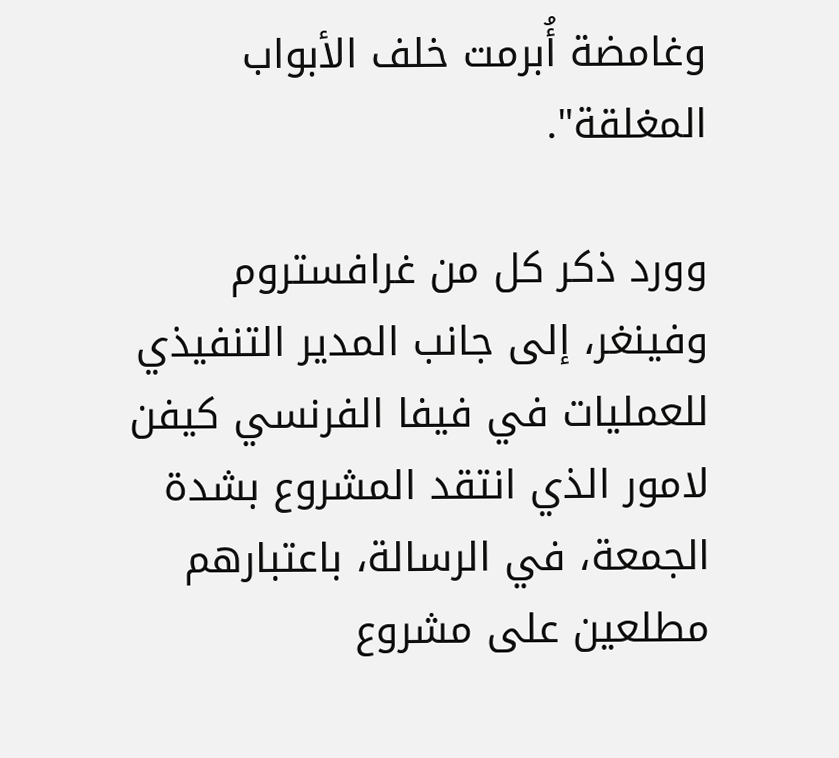وغامضة أُبرمت خلف الأبواب المغلقة".

وورد ذكر كل من غرافستروم وفينغر، إلى جانب المدير التنفيذي للعمليات في فيفا الفرنسي كيفن لامور الذي انتقد المشروع بشدة الجمعة، في الرسالة، باعتبارهم مطلعين على مشروع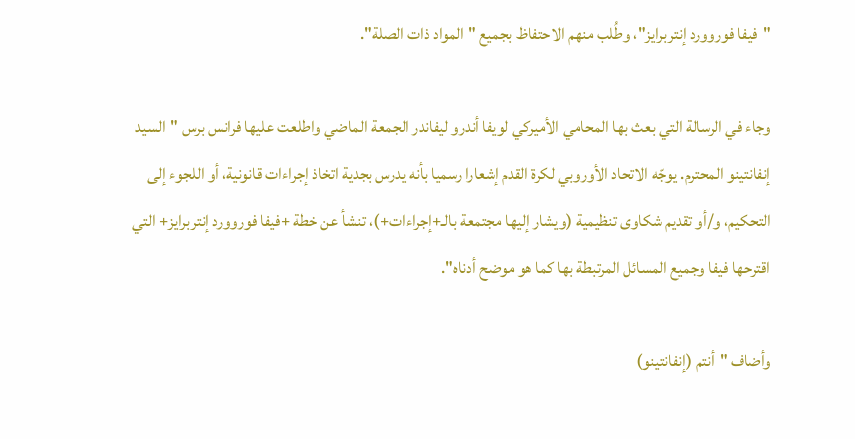"فيفا فوروورد إنتربرايز"، وطُلب منهم الاحتفاظ بجميع "المواد ذات الصلة".

وجاء في الرسالة التي بعث بها المحامي الأميركي لويفا أندرو ليفاندر الجمعة الماضي واطلعت عليها فرانس برس "السيد إنفانتينو المحترم. يوجّه الاتحاد الأوروبي لكرة القدم إشعارا رسميا بأنه يدرس بجدية اتخاذ إجراءات قانونية، أو اللجوء إلى التحكيم، و/أو تقديم شكاوى تنظيمية (ويشار إليها مجتمعة بالـ+إجراءات+)، تنشأ عن خطة +فيفا فوروورد إنتربرايز+ التي اقترحها فيفا وجميع المسائل المرتبطة بها كما هو موضح أدناه".

وأضاف "أنتم (إنفانتينو)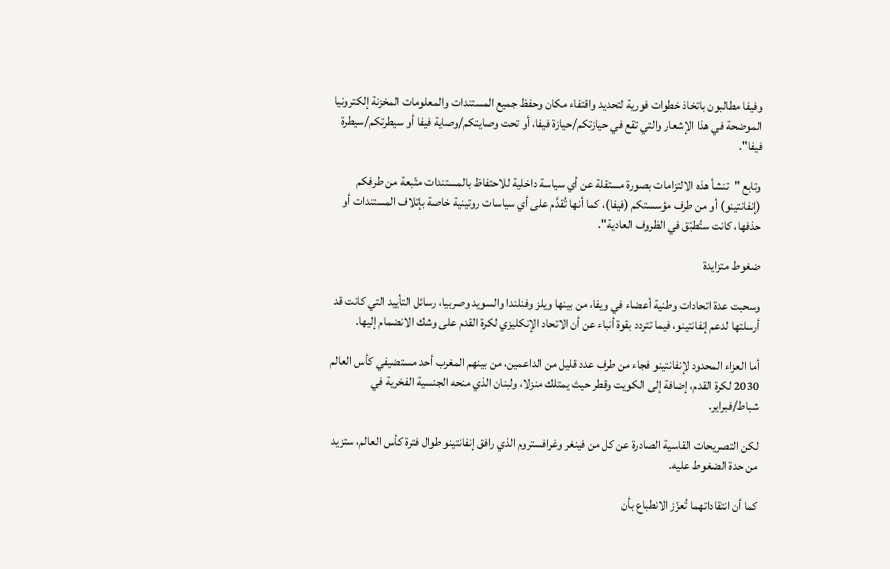وفيفا مطالبون باتخاذ خطوات فورية لتحديد واقتفاء مكان وحفظ جميع المستندات والمعلومات المخزنة إلكترونيا الموضحة في هذا الإشعار والتي تقع في حيازتكم/حيازة فيفا، أو تحت وصايتكم/وصاية فيفا أو سيطرتكم/سيطرة فيفا".

وتابع "تنشأ هذه الالتزامات بصورة مستقلة عن أي سياسة داخلية للاحتفاظ بالمستندات متّبعة من طرفكم (إنفانتينو) أو من طرف مؤسستكم (فيفا)، كما أنها تُقدَّم على أي سياسات روتينية خاصة بإتلاف المستندات أو حذفها، كانت ستُطبّق في الظروف العادية".

ضغوط متزايدة

وسحبت عدة اتحادات وطنية أعضاء في ويفا، من بينها ويلز وفنلندا والسويد وصربيا، رسائل التأييد التي كانت قد أرسلتها لدعم إنفانتينو، فيما تتردد بقوة أنباء عن أن الاتحاد الإنكليزي لكرة القدم على وشك الانضمام إليها.

أما العزاء المحدود لإنفانتينو فجاء من طرف عدد قليل من الداعمين، من بينهم المغرب أحد مستضيفي كأس العالم 2030 لكرة القدم، إضافة إلى الكويت وقطر حيث يمتلك منزلا، ولبنان الذي منحه الجنسية الفخرية في شباط/فبراير.

لكن التصريحات القاسية الصادرة عن كل من فينغر وغرافستروم الذي رافق إنفانتينو طوال فترة كأس العالم، ستزيد من حدة الضغوط عليه.

كما أن انتقاداتهما تُعزّز الانطباع بأن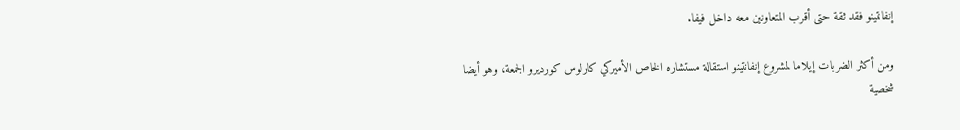إنفانتينو فقد ثقة حتى أقرب المتعاونين معه داخل فيفا.

ومن أكثر الضربات إيلاما لمشروع إنفانتينو استقالة مستشاره الخاص الأميركي كارلوس كورديرو الجمعة، وهو أيضا شخصية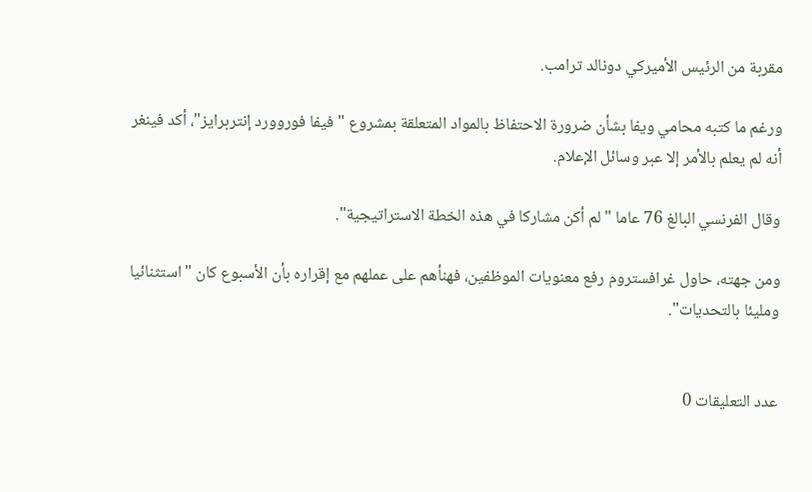مقربة من الرئيس الأميركي دونالد ترامب.

ورغم ما كتبه محامي ويفا بشأن ضرورة الاحتفاظ بالمواد المتعلقة بمشروع "فيفا فوروورد إنتربرايز"، أكد فينغر أنه لم يعلم بالأمر إلا عبر وسائل الإعلام.

وقال الفرنسي البالغ 76 عاما "لم أكن مشاركا في هذه الخطة الاستراتيجية".

ومن جهته، حاول غرافستروم رفع معنويات الموظفين، فهنأهم على عملهم مع إقراره بأن الأسبوع كان "استثنائيا ومليئا بالتحديات".


عدد التعليقات 0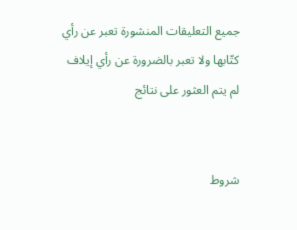جميع التعليقات المنشورة تعبر عن رأي كتّابها ولا تعبر بالضرورة عن رأي إيلاف
لم يتم العثور على نتائج


شروط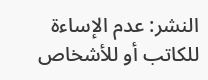النشر: عدم الإساءة للكاتب أو للأشخاص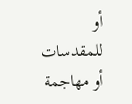أو للمقدسات أو مهاجمة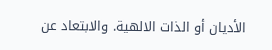الأديان أو الذات الالهية. والابتعاد عن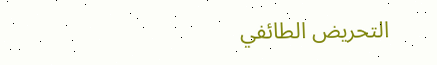التحريض الطائفي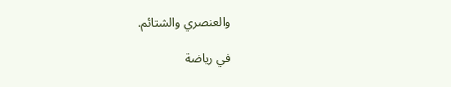والعنصري والشتائم.

في رياضة